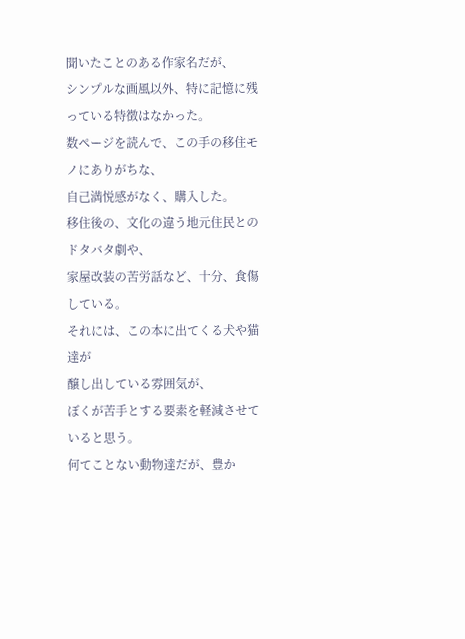聞いたことのある作家名だが、
シンプルな画風以外、特に記憶に残っている特徴はなかった。
数ページを読んで、この手の移住モノにありがちな、
自己満悦感がなく、購入した。
移住後の、文化の違う地元住民とのドタバタ劇や、
家屋改装の苦労話など、十分、食傷している。
それには、この本に出てくる犬や猫達が
醸し出している雰囲気が、
ぼくが苦手とする要素を軽減させていると思う。
何てことない動物達だが、豊か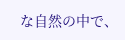な自然の中で、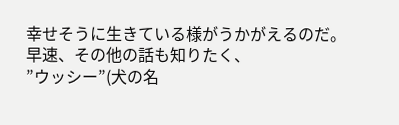幸せそうに生きている様がうかがえるのだ。
早速、その他の話も知りたく、
”ウッシー”(犬の名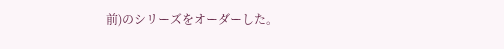前)のシリーズをオーダーした。